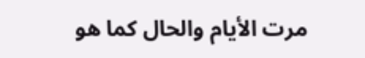مرت الأيام والحال كما هو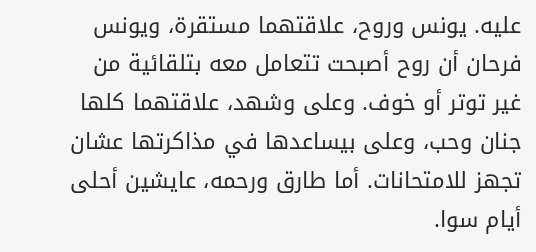عليه. يونس وروح، علاقتهما مستقرة، ويونس فرحان أن روح أصبحت تتعامل معه بتلقائية من غير توتر أو خوف. وعلى وشهد، علاقتهما كلها جنان وحب، وعلى بيساعدها في مذاكرتها عشان تجهز للامتحانات. أما طارق ورحمه، عايشين أحلى أيام سوا.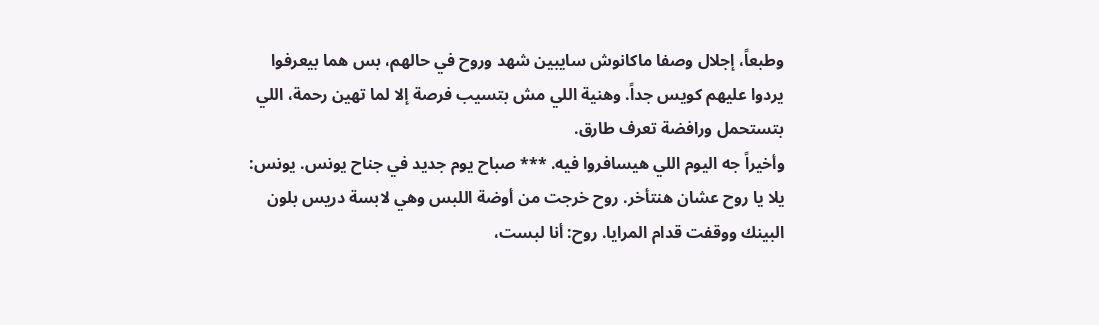وطبعاً، إجلال وصفا ماكانوش سايبين شهد وروح في حالهم، بس هما بيعرفوا يردوا عليهم كويس جداً. وهنية اللي مش بتسيب فرصة إلا لما تهين رحمة، اللي بتستحمل ورافضة تعرف طارق.
وأخيراً جه اليوم اللي هيسافروا فيه. *** صباح يوم جديد في جناح يونس. يونس: يلا يا روح عشان هنتأخر. روح خرجت من أوضة اللبس وهي لابسة دريس بلون البينك ووقفت قدام المرايا. روح: أنا لبست،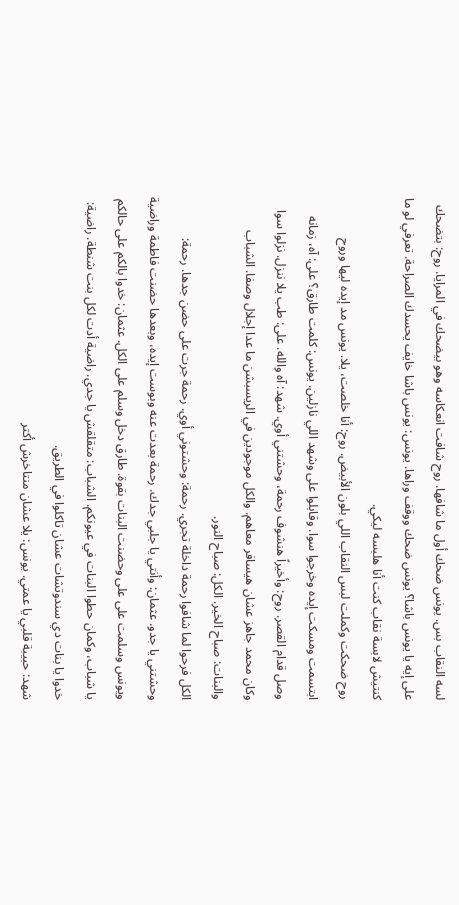لسه النقاب بس. يونس ضحك أول ما شافها. روح شافت انعكاسه وهو بيضحك في المرايا. روح: بتضحك على إيه يا يونس باشا؟ يونس ضحك ووقف وراها. يونس: يونس باشا خايف يحسدك الصراحة. تعرفي لو ما كنتيش لابسة نقاب كنت أنا هلبسه ليكي.
روح ضحكت وكملت لبس النقاب اللي بلون الأبيض. روح: أنا خلصت، يلا. يونس مد إيده ليها وروح ابتسمت ومسكت إيده وخرجوا سوا. وقابلوا على وشهد اللي نازلين. يونس: كلمت طارق؟ على: آه، زمانه وصل قدام القصر. روح: وأخيراً هنشوف رحمة، وحشتني أوي. شهد: آه والله. على: طب يلا ننزل. نزلوا سوا وكان محمد جاهز عشان هيسافر معاهم. والكل موجودين في الريسبشن ما عدا إجلال وصفا. الشباب والبنات: صباح الخير. الكل: صباح النور.
الكل فرحوا لما شافوا رحمة داخلة تجري. رحمة: وحشتوني أوي. رحمة جرت على حضن جدها. رحمة: وحشتني يا جدو. عثمان: وأنتي يا جلبي جدك. رحمة بعدت عنه وبوست إيده، وبعدها حضنت فاطمة وراضية ويونس وسلمت على على وحضنت البنات بقوة. طارق دخل وسلم على الكل. عثمان: خدوا بالكم على حالكم يا شباب، وكمان حطوا البنات في عيونكم. الشباب: متقلقش يا جدي. راضية أدت لكل بنت شنطة. راضية: خدوا يا بنات دي سندوتشات عشان تاكلوا في الطريق.
شهد: حبيبة قلبي يا عمتي. يونس: يلا عشان منتاخرش أكتر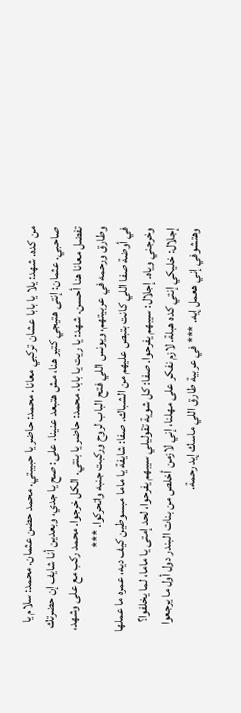من كده. شهد: يلا يا بابا عشان تركبي معانا. محمد: حاضر يا حبيبتي. محمد حضن عثمان. محمد: سلام يا صاحبي. عثمان: إنتى هتيجي كتير هنا، مش هتبعد عنينا. على: صح يا جدي، وبعدين أنا شايف إن حضرتك تفضل معانا هنا أحسن. شهد: يا ريت يا بابا. محمد: حاضر يا بنتي. الكل خرجوا. محمد ركب مع على وشهد، وطارق ورحمه في عربيتهم، ويونس اللي فتح الباب لروح وركبت جنبه واتحركوا. ***
في أوضة صفا اللي كانت بتبص عليهم من الشباك. صفا: شايفة يا ماما مبسوطين كيف ديه، عمره ما عملها وخرجني وياه. إجلال: سيبهم يفرحوا. صفا: كل شوية تقوليلي سيبهم يفرحوا، لحد إمتى يا ماما، لما يخلفوا؟ إجلال: خليكي إنتي كده هبلة. لازم نفكر على مهلنا، إني لازمن أخلص من بنات البندر دول أول ما يرجعوا وهتشوفي إني هعمل إيه. *** في عربية طارق اللي ماسك إيد رحمة.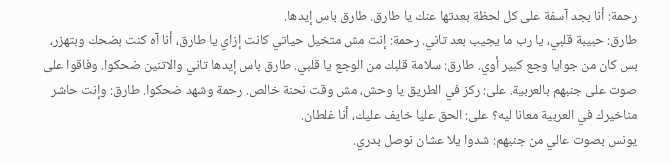رحمة: أنا بجد آسفة على كل لحظة بعدتها عنك يا طارق. طارق باس إيدها.
طارق: حبيبة قلبي، يا رب ما يجيب بعد تاني. رحمة: إنت مش متخيل حياتي كانت إزاي يا طارق، أنا آه كنت بضحك وبتهزر، بس كان من جوايا وجع كبير أوي. طارق: سلامة قلبك من الوجع يا قلبي. طارق باس إيدها تاني والاتنين ضحكوا. وفاقوا على صوت على جنبهم بالعربية. على: ركز في الطريق يا وحش، مش وقت نحنة خالص. رحمة وشهد ضحكوا. طارق: وإنت حاشر مناخيرك في العربية معانا ليه؟ على: الحق عليا خايف عليك، أنا غلطان.
يونس بصوت عالي من جنبهم: شدوا يلا عشان نوصل بدري.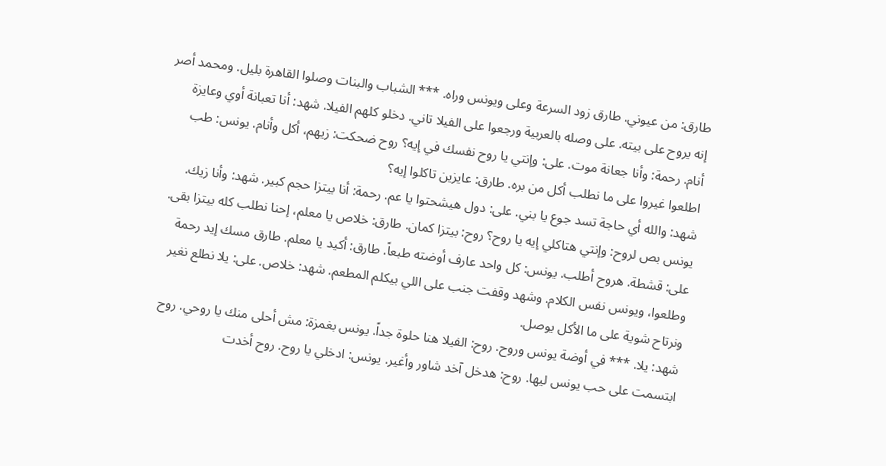طارق: من عيوني. طارق زود السرعة وعلى ويونس وراه. *** الشباب والبنات وصلوا القاهرة بليل. ومحمد أصر إنه يروح على بيته. على وصله بالعربية ورجعوا على الفيلا تاني. دخلو كلهم الفيلا. شهد: أنا تعبانة أوي وعايزة أنام. رحمة: وأنا جعانة موت. على: وإنتي يا روح نفسك في إيه؟ روح ضحكت: زيهم، أكل وأنام. يونس: طب اطلعوا غيروا على ما نطلب أكل من بره. طارق: عايزين تاكلوا إيه؟
شهد: والله أي حاجة تسد جوع يا بني. على: دول هيشحتوا يا عم. رحمة: أنا بيتزا حجم كبير. شهد: وأنا زيك. يونس بص لروح: وإنتي هتاكلي إيه يا روح؟ روح: بيتزا كمان. طارق: خلاص يا معلم، إحنا نطلب كله بيتزا بقى. على: قشطة. هروح أطلب. يونس: كل واحد عارف أوضته طبعاً. طارق: أكيد يا معلم. طارق مسك إيد رحمة وطلعوا، ويونس نفس الكلام. وشهد وقفت جنب على اللي بيكلم المطعم. شهد: خلاص. على: يلا نطلع نغير ونرتاح شوية على ما الأكل يوصل.
شهد: يلا. *** في أوضة يونس وروح. روح: الفيلا هنا حلوة جداً. يونس بغمزة: مش أحلى منك يا روحي. روح ابتسمت على حب يونس ليها. روح: هدخل آخد شاور وأغير. يونس: ادخلي يا روح. روح أخدت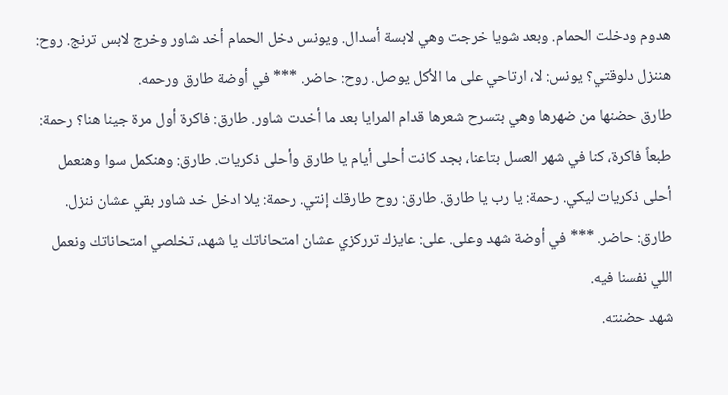هدوم ودخلت الحمام. وبعد شويا خرجت وهي لابسة أسدال. ويونس دخل الحمام أخد شاور وخرج لابس ترنج. روح: هننزل دلوقتي؟ يونس: لا، ارتاحي على ما الأكل يوصل. روح: حاضر. *** في أوضة طارق ورحمه.
طارق حضنها من ضهرها وهي بتسرح شعرها قدام المرايا بعد ما أخدت شاور. طارق: فاكرة أول مرة جينا هنا؟ رحمة: طبعاً فاكرة، كنا في شهر العسل بتاعنا، بجد كانت أحلى أيام يا طارق وأحلى ذكريات. طارق: وهنكمل سوا وهنعمل أحلى ذكريات ليكي. رحمة: يا رب يا طارق. طارق: روح طارقك إنتي. رحمة: يلا ادخل خد شاور بقي عشان ننزل. طارق: حاضر. *** في أوضة شهد وعلى. على: عايزك ترركزي عشان امتحاناتك يا شهد، تخلصي امتحاناتك ونعمل اللي نفسنا فيه.
شهد حضنته.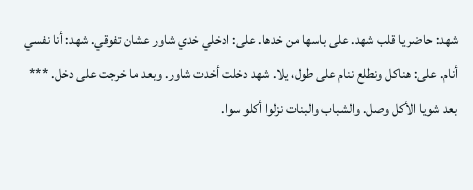شهد: حاضر يا قلب شهد. على باسها من خدها. على: ادخلي خدي شاور عشان تفوقي. شهد: أنا نفسي أنام. على: هناكل ونطلع ننام على طول، يلا. شهد دخلت أخدت شاور. وبعد ما خرجت على دخل. *** بعد شويا الأكل وصل. والشباب والبنات نزلوا أكلو سوا.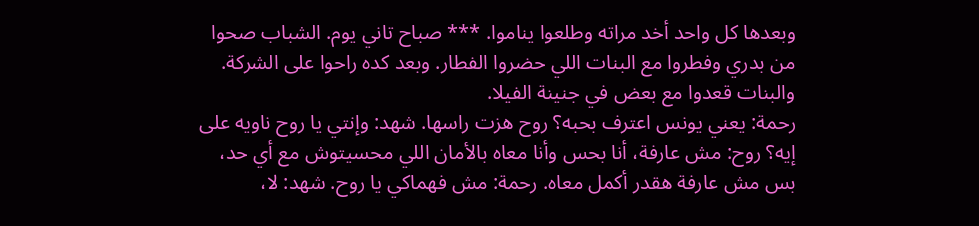وبعدها كل واحد أخد مراته وطلعوا يناموا. *** صباح تاني يوم. الشباب صحوا من بدري وفطروا مع البنات اللي حضروا الفطار. وبعد كده راحوا على الشركة. والبنات قعدوا مع بعض في جنينة الفيلا.
رحمة: يعني يونس اعترف بحبه؟ روح هزت راسها. شهد: وإنتي يا روح ناويه على إيه؟ روح: مش عارفة، أنا بحس وأنا معاه بالأمان اللي محسيتوش مع أي حد، بس مش عارفة هقدر أكمل معاه. رحمة: مش فهماكي يا روح. شهد: لا،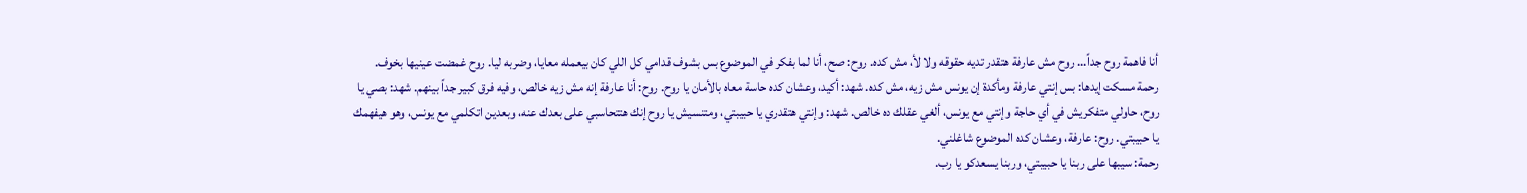أنا فاهمة روح جداً... روح مش عارفة هتقدر تديه حقوقه ولا لأ، مش كده. روح: صح، أنا لما بفكر في الموضوع بس بشوف قدامي كل اللي كان بيعمله معايا، وضربه ليا. روح غمضت عينيها بخوف.
رحمة مسكت إيدها: بس إنتي عارفة ومأكدة إن يونس مش زيه، مش كده. شهد: أكيد، وعشان كده حاسة معاه بالأمان يا روح. روح: أنا عارفة إنه مش زيه خالص، وفيه فرق كبير جداً بينهم. شهد: بصي يا روح، حاولي متفكريش في أي حاجة وإنتي مع يونس، ألغي عقلك ده خالص. شهد: وإنتي هتقدري يا حبيبتي، ومتنسيش يا روح إنك هتتحاسبي على بعدك عنه، وبعدين اتكلمي مع يونس، وهو هيفهمك يا حبيبتي. روح: عارفة، وعشان كده الموضوع شاغلني.
رحمة: سيبها على ربنا يا حبيبتي، وربنا يسعدكو يا رب.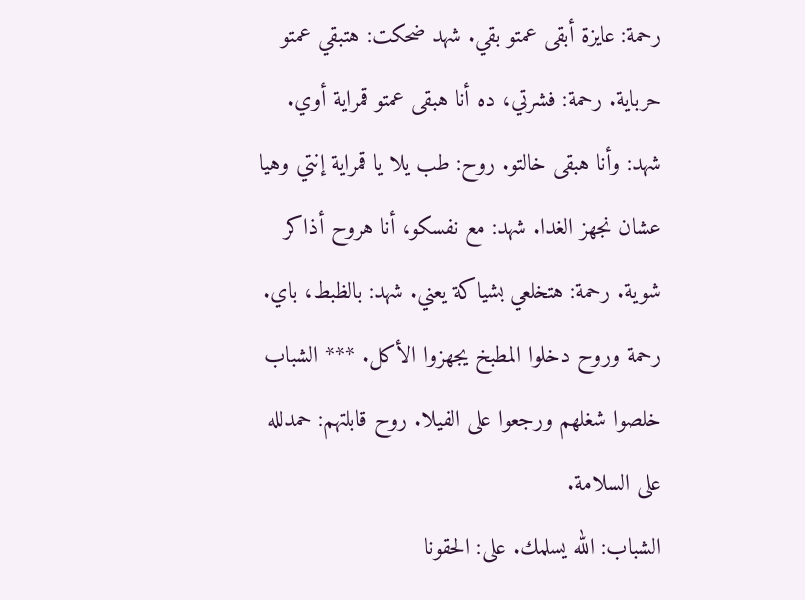رحمة: عايزة أبقى عمتو بقي. شهد ضحكت: هتبقي عمتو حرباية. رحمة: فشرتي، ده أنا هبقى عمتو قمراية أوي. شهد: وأنا هبقى خالتو. روح: طب يلا يا قمراية إنتي وهيا عشان نجهز الغدا. شهد: مع نفسكو، أنا هروح أذاكر شوية. رحمة: هتخلعي بشياكة يعني. شهد: بالظبط، باي. رحمة وروح دخلوا المطبخ يجهزوا الأكل. *** الشباب خلصوا شغلهم ورجعوا على الفيلا. روح قابلتهم: حمدلله على السلامة.
الشباب: الله يسلمك. على: الحقونا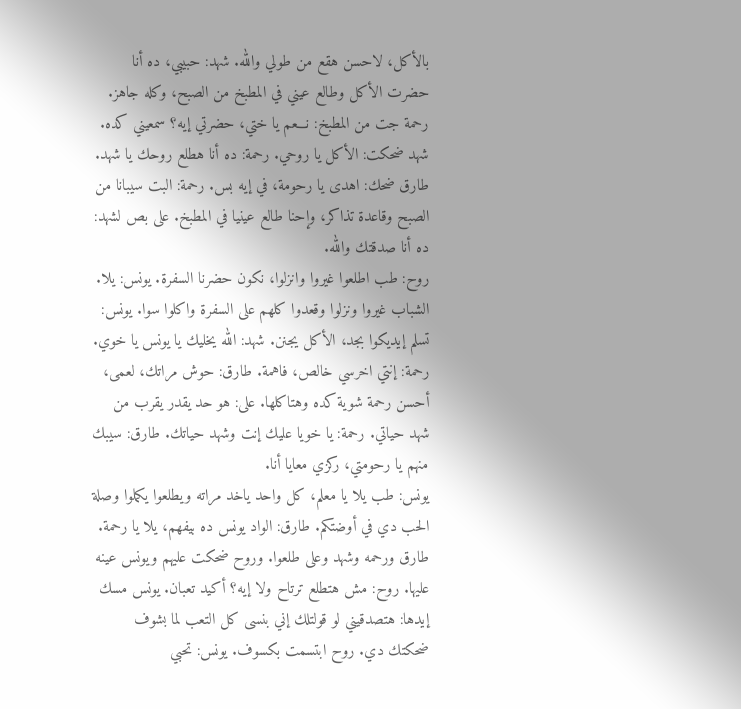بالأكل، لاحسن هقع من طولي والله. شهد: حبيبي، ده أنا حضرت الأكل وطالع عيني في المطبخ من الصبح، وكله جاهز. رحمة جت من المطبخ: نـــعم يا ختي، حضرتي إيه؟ سمعيني كده. شهد ضحكت: الأكل يا روحي. رحمة: ده أنا هطلع روحك يا شهد. طارق ضحك: اهدى يا رحومة، في إيه بس. رحمة: البت سيبانا من الصبح وقاعدة تذاكر، وإحنا طالع عينيا في المطبخ. على بص لشهد: ده أنا صدقتك والله.
روح: طب اطلعوا غيروا وانزلوا، نكون حضرنا السفرة. يونس: يلا. الشباب غيروا ونزلوا وقعدوا كلهم على السفرة واكلوا سوا. يونس: تسلم إيديكوا بجد، الأكل يجنن. شهد: الله يخليك يا يونس يا خوي. رحمة: إنتي اخرسي خالص، فاهمة. طارق: حوش مراتك، لعمى، أحسن رحمة شوية كده وهتاكلها. على: هو حد يقدر يقرب من شهد حياتي. رحمة: يا خويا عليك إنت وشهد حياتك. طارق: سيبك منهم يا رحومتي، ركزي معايا أنا.
يونس: طب يلا يا معلم، كل واحد ياخد مراته ويطلعوا يكملوا وصلة الحب دي في أوضتكم. طارق: الواد يونس ده بيفهم، يلا يا رحمة. طارق ورحمه وشهد وعلى طلعوا. وروح ضحكت عليهم ويونس عينه عليها. روح: مش هتطلع ترتاح ولا إيه؟ أكيد تعبان. يونس مسك إيدها: هتصدقيني لو قولتلك إني بنسى كل التعب لما بشوف ضحكتك دي. روح ابتسمت بكسوف. يونس: تحبي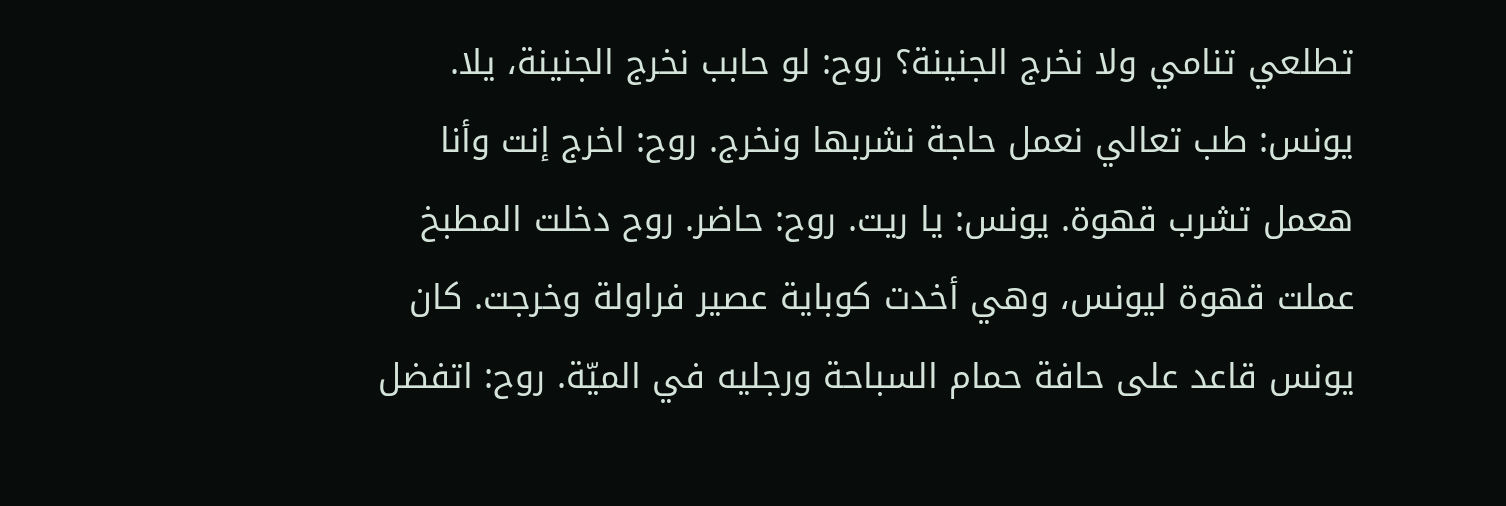تطلعي تنامي ولا نخرج الجنينة؟ روح: لو حابب نخرج الجنينة، يلا.
يونس: طب تعالي نعمل حاجة نشربها ونخرج. روح: اخرج إنت وأنا هعمل تشرب قهوة. يونس: يا ريت. روح: حاضر. روح دخلت المطبخ عملت قهوة ليونس، وهي أخدت كوباية عصير فراولة وخرجت. كان يونس قاعد على حافة حمام السباحة ورجليه في الميّة. روح: اتفضل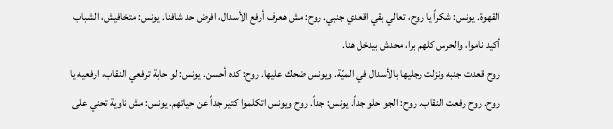القهوة. يونس: شكراً يا روح، تعالي بقي اقعدي جنبي. روح: مش هعرف أرفع الأسدال، افرض حد شافنا. يونس: متخافيش، الشباب أكيد ناموا، والحرس كلهم برا، محدش بيدخل هنا.
روح قعدت جنبه ونزلت رجليها بالأسدال في الميّة. ويونس ضحك عليها. روح: كده أحسن. يونس: لو حابة ترفعي النقاب، ارفعيه يا روح. روح رفعت النقاب. روح: الجو حلو جداً. يونس: جداً. روح ويونس اتكلموا كتير جداً عن حياتهم. يونس: مش ناوية تحني على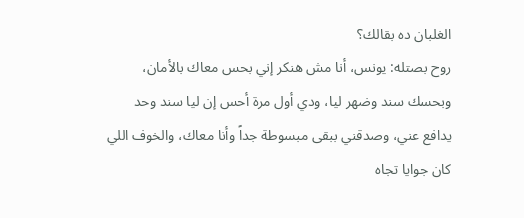الغلبان ده بقالك؟
روح بصتله: يونس، أنا مش هنكر إني بحس معاك بالأمان، وبحسك سند وضهر ليا، ودي أول مرة أحس إن ليا سند وحد يدافع عني، وصدقني ببقى مبسوطة جداً وأنا معاك، والخوف اللي كان جوايا تجاه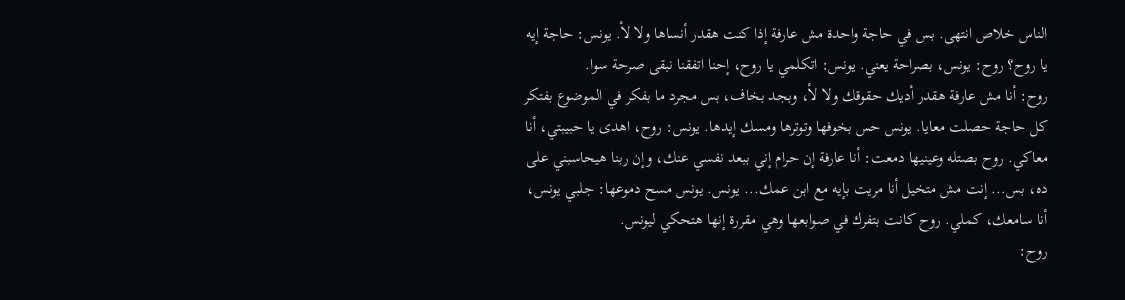الناس خلاص انتهى. بس في حاجة واحدة مش عارفة إذا كنت هقدر أنساها ولا لأ. يونس: حاجة إيه يا روح؟ روح: يونس، بصراحة يعني. يونس: اتكلمي يا روح، إحنا اتفقنا نبقى صرحة سوا.
روح: أنا مش عارفة هقدر أديك حقوقك ولا لأ، وبجد بخاف، بس مجرد ما بفكر في الموضوع بفتكر كل حاجة حصلت معايا. يونس حس بخوفها وتوترها ومسك إيدها. يونس: روح، اهدى يا حبيبتي، أنا معاكي. روح بصتله وعينيها دمعت: أنا عارفة إن حرام إني ببعد نفسي عنك، وإن ربنا هيحاسبني على ده، بس... إنت مش متخيل أنا مريت بإيه مع ابن عمك... يونس. يونس مسح دموعها: جلبي يونس، أنا سامعك، كملي. روح كانت بتفرك في صوابعها وهي مقررة إنها هتحكي ليونس.
روح: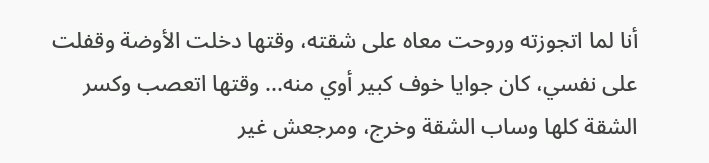أنا لما اتجوزته وروحت معاه على شقته، وقتها دخلت الأوضة وقفلت على نفسي، كان جوايا خوف كبير أوي منه... وقتها اتعصب وكسر الشقة كلها وساب الشقة وخرج، ومرجعش غير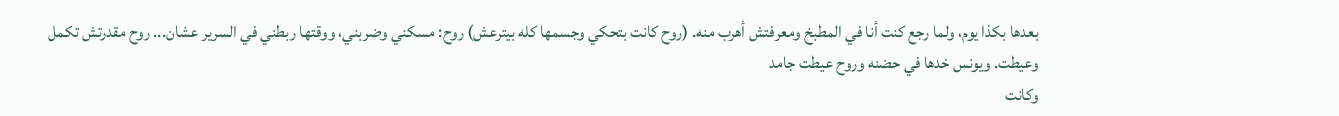بعدها بكذا يوم، ولما رجع كنت أنا في المطبخ ومعرفتش أهرب منه. (روح كانت بتحكي وجسمها كله بيترعش) روح: مسكني وضربني، ووقتها ربطني في السرير عشان... روح مقدرتش تكمل وعيطت. ويونس خدها في حضنه وروح عيطت جامد
وكانت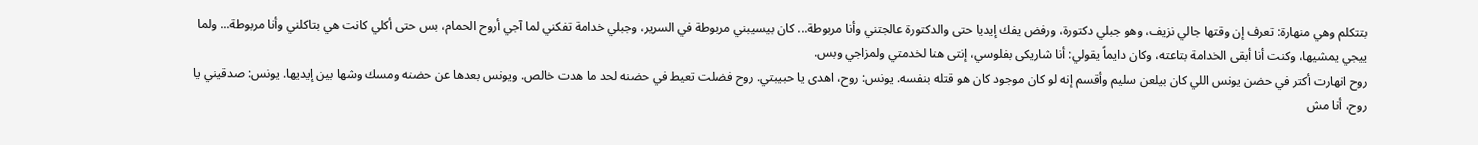بتتكلم وهي منهارة: تعرف إن وقتها جالي نزيف، وهو جبلي دكتورة، ورفض يفك إيديا حتى والدكتورة عالجتني وأنا مربوطة... كان بيسيبني مربوطة في السرير، وجبلي خدامة تفكني لما آجي أروح الحمام، بس حتى أكلي كانت هي بتاكلني وأنا مربوطة... ولما ييجي يمشيها، وكنت أنا أبقى الخدامة بتاعته، وكان دايماً يقولي: أنا شاريكى بفلوسي، إنتى هنا لخدمتي ولمزاجي وبس.
روح انهارت أكتر في حضن يونس اللي كان بيلعن سليم وأقسم إنه لو كان موجود كان هو قتله بنفسه. يونس: روح، اهدى يا حبيبتي. روح فضلت تعيط في حضنه لحد ما هدت خالص. ويونس بعدها عن حضنه ومسك وشها بين إيديها. يونس: صدقيني يا روح، أنا مش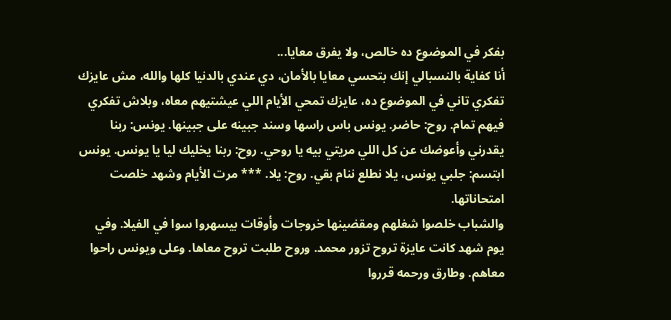بفكر في الموضوع ده خالص، ولا يفرق معايا...
أنا كفاية بالنسبالي إنك بتحسي معايا بالأمان، دي عندي بالدنيا كلها والله، مش عايزك تفكري تاني في الموضوع ده، عايزك تمحي الأيام اللي عيشتيهم معاه، وبلاش تفكري فيهم تمام. روح: حاضر. يونس باس راسها وسند جبينه على جبينها. يونس: ربنا يقدرني وأعوضك عن كل اللي مريتي بيه يا روحي. روح: ربنا يخليك ليا يا يونس. يونس ابتسم: جلبي يونس، يلا نطلع ننام بقي. روح: يلا. *** مرت الأيام وشهد خلصت امتحاناتها.
والشباب خلصوا شغلهم ومقضينها خروجات وأوقات بيسهروا سوا في الفيلا. وفي يوم شهد كانت عايزة تروح تزور محمد. وروح طلبت تروح معاها. وعلى ويونس راحوا معاهم. وطارق ورحمه قرروا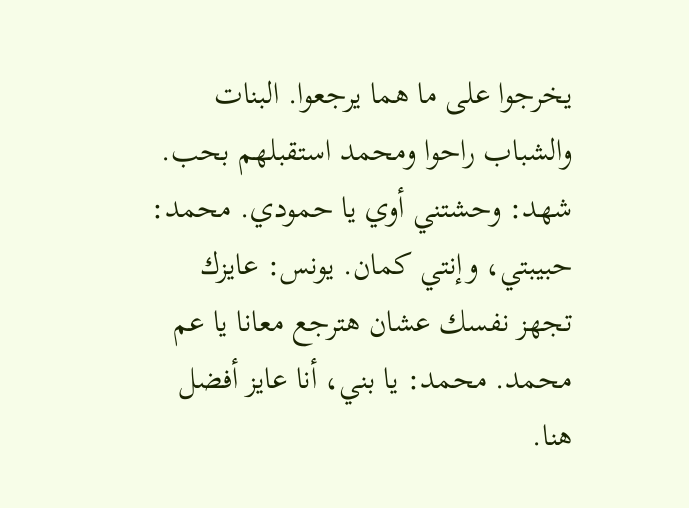يخرجوا على ما هما يرجعوا. البنات والشباب راحوا ومحمد استقبلهم بحب. شهد: وحشتني أوي يا حمودي. محمد: حبيبتي، وإنتي كمان. يونس: عايزك تجهز نفسك عشان هترجع معانا يا عم محمد. محمد: يا بني، أنا عايز أفضل هنا.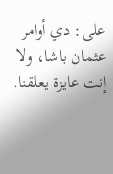على: دي أوامر عثمان باشا، ولا إنت عايزة يعلقنا.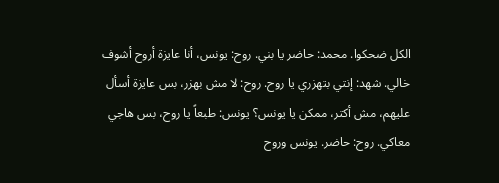الكل ضحكوا. محمد: حاضر يا بني. روح: يونس، أنا عايزة أروح أشوف خالي. شهد: إنتي بتهزري يا روح. روح: لا مش بهزر، بس عايزة أسأل عليهم، مش أكتر، ممكن يا يونس؟ يونس: طبعاً يا روح، بس هاجي معاكي. روح: حاضر. يونس وروح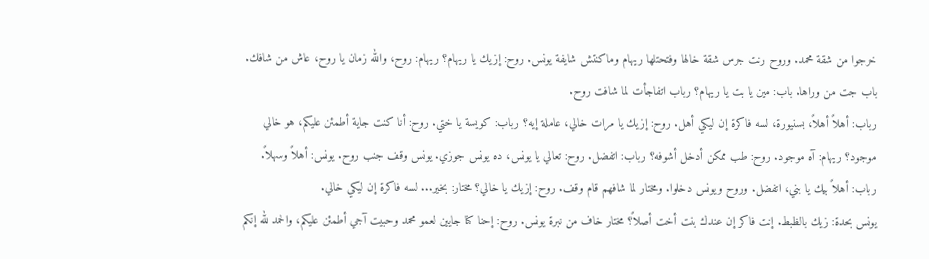خرجوا من شقة محمد. وروح رنت جرس شقة خالها وفتحتلها ريهام وماكنتش شايفة يونس. روح: إزيك يا ريهام؟ ريهام: روح، والله زمان يا روح، عاش من شافك. باب جت من وراها. باب: مين يا بت يا ريهام؟ رباب اتفاجأت لما شافت روح.
رباب: أهلاً أهلاً، بسنيورة، لسه فاكرة إن ليكي أهل. روح: إزيك يا مرات خالي، عاملة إيه؟ رباب: كويسة يا ختي. روح: أنا كنت جاية أطمئن عليكم، هو خالي موجود؟ ريهام: آه موجود. روح: طب ممكن أدخل أشوفه؟ رباب: اتفضل. روح: تعالي يا يونس، ده يونس جوزي. يونس وقف جنب روح. يونس: أهلاً وسهلاً. رباب: أهلاً بيك يا بني، اتفضل. وروح ويونس دخلوا. ومختار لما شافهم قام وقف. روح: إزيك يا خالي؟ مختار: بخير... لسه فاكرة إن ليكي خالي.
يونس بحدة: زيك بالظبط. إنت فاكر إن عندك بنت أخت أصلاً؟ مختار خاف من نبرة يونس. روح: إحنا كنا جايين لعمو محمد وحبيت آجي أطمئن عليكم، والحمد لله إنكم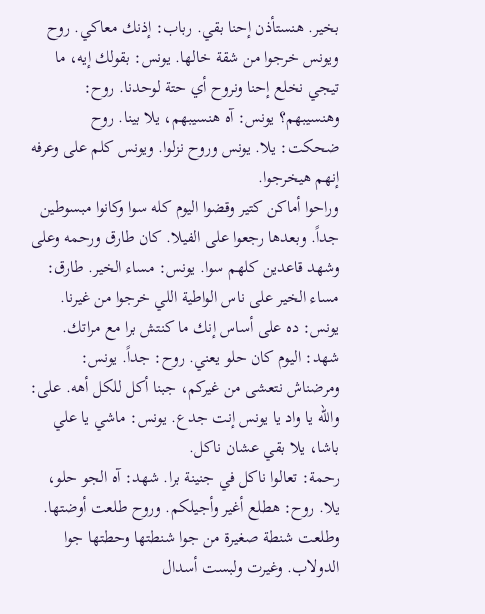بخير. هنستأذن إحنا بقي. رباب: إذنك معاكي. روح ويونس خرجوا من شقة خالها. يونس: بقولك إيه، ما تيجي نخلع إحنا ونروح أي حتة لوحدنا. روح: وهنسيبهم؟ يونس: آه هنسيبهم، يلا بينا. روح ضحكت: يلا. يونس وروح نزلوا. ويونس كلم على وعرفه إنهم هيخرجوا.
وراحوا أماكن كتير وقضوا اليوم كله سوا وكانوا مبسوطين جداً. وبعدها رجعوا على الفيلا. كان طارق ورحمه وعلى وشهد قاعدين كلهم سوا. يونس: مساء الخير. طارق: مساء الخير على ناس الواطية اللي خرجوا من غيرنا. يونس: ده على أساس إنك ما كنتش برا مع مراتك. شهد: اليوم كان حلو يعني. روح: جداً. يونس: ومرضناش نتعشى من غيركم، جبنا أكل للكل أهه. على: والله يا واد يا يونس إنت جدع. يونس: ماشي يا علي باشا، يلا بقي عشان ناكل.
رحمة: تعالوا ناكل في جنينة برا. شهد: آه الجو حلو، يلا. روح: هطلع أغير وأجيلكم. وروح طلعت أوضتها. وطلعت شنطة صغيرة من جوا شنطتها وحطتها جوا الدولاب. وغيرت ولبست أسدال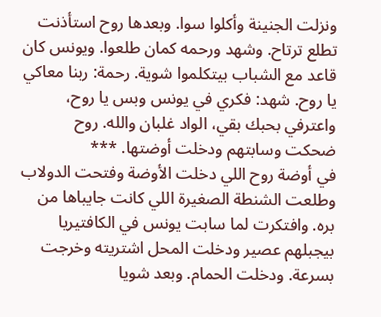ونزلت الجنينة وأكلوا سوا. وبعدها روح استأذنت تطلع ترتاح. وشهد ورحمه كمان طلعوا. ويونس كان قاعد مع الشباب بيتكلموا شوية. رحمة: ربنا معاكي يا روح. شهد: فكري في يونس وبس يا روح، واعترفي بحبك بقي، الواد غلبان والله. روح ضحكت وسابتهم ودخلت أوضتها. ***
في أوضة روح اللي دخلت الأوضة وفتحت الدولاب وطلعت الشنطة الصغيرة اللي كانت جايباها من بره. وافتكرت لما سابت يونس في الكافتيريا بيجبلهم عصير ودخلت المحل اشتريته وخرجت بسرعة. ودخلت الحمام. وبعد شويا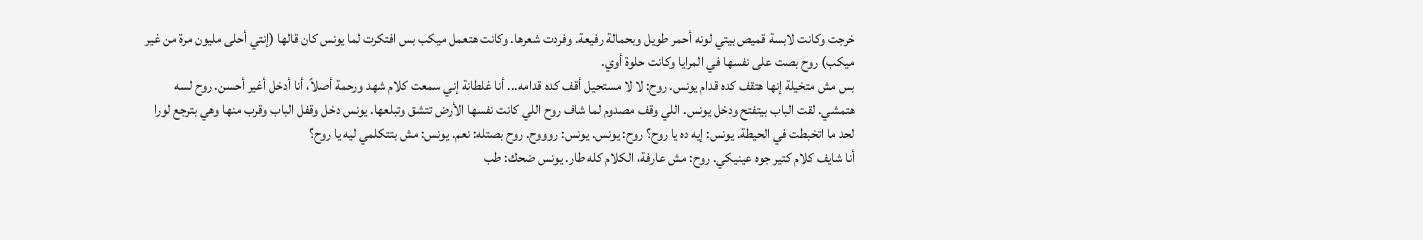خرجت وكانت لابسة قميص بيتي لونه أحمر طويل وبحمالة رفيعة. وفردت شعرها. وكانت هتعمل ميكب بس افتكرت لما يونس كان قالها (إنتي أحلى مليون مرة من غير ميكب) روح بصت على نفسها في المرايا وكانت حلوة أوي.
بس مش متخيلة إنها هتقف كده قدام يونس. روح: لا لا مستحيل أقف كده قدامه... أنا غلطانة إني سمعت كلام شهد ورحمة أصلاً، أنا أدخل أغير أحسن. روح لسه هتمشي. لقت الباب بيتفتح ودخل يونس. اللي وقف مصدوم لما شاف روح اللي كانت نفسها الأرض تتشق وتبلعها. يونس دخل وقفل الباب وقرب منها وهي بترجع لورا لحد ما اتخبطت في الحيطة. يونس: إيه ده يا روح؟ روح: يونس. يونس: روووح. روح بصتله: نعم. يونس: مش بتتكلمي ليه يا روح؟
أنا شايف كلام كتير جوه عينيكي. روح: مش عارفة، الكلام كله طار. يونس ضحك: طب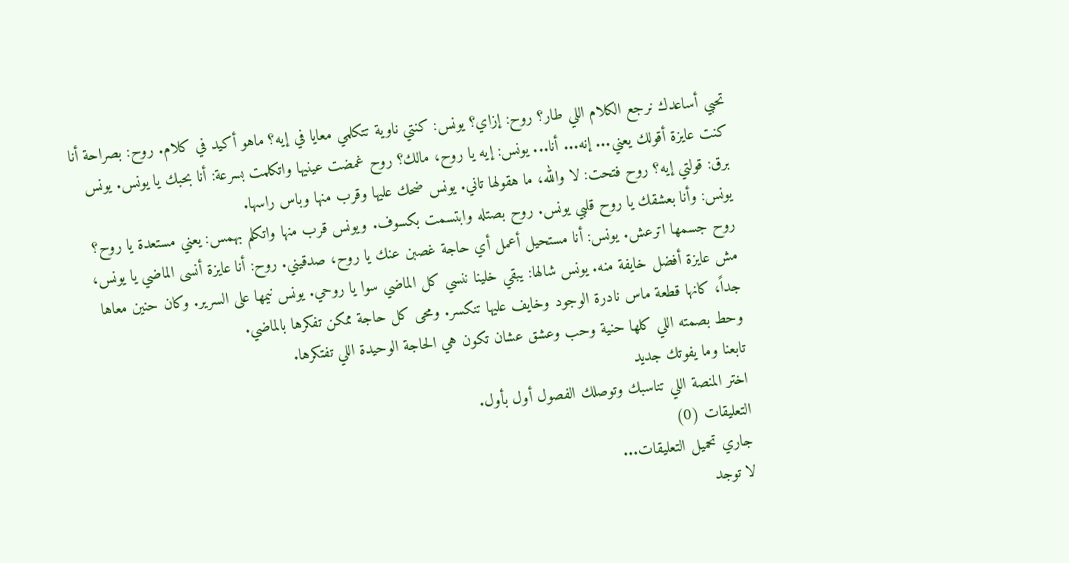تحبي أساعدك نرجع الكلام اللي طار؟ روح: إزاي؟ يونس: كنتي ناوية تتكلمي معايا في إيه؟ ماهو أكيد في كلام. روح: بصراحة أنا كنت عايزة أقولك يعني... إنه... أنا... يونس: إيه يا روح، مالك؟ روح غمضت عينيها واتكلمت بسرعة: أنا بحبك يا يونس. يونس برق: قولتي إيه؟ روح فتحت: لا والله، ما هقولها تاني. يونس ضحك عليها وقرب منها وباس راسها.
يونس: وأنا بعشقك يا روح قلبي يونس. روح بصتله وابتسمت بكسوف. ويونس قرب منها واتكلم بهمس: يعني مستعدة يا روح؟ روح جسمها اترعش. يونس: أنا مستحيل أعمل أي حاجة غصبن عنك يا روح، صدقيني. روح: أنا عايزة أنسى الماضي يا يونس، مش عايزة أفضل خايفة منه. يونس شالها: يبقي خلينا ننسي كل الماضي سوا يا روحي. يونس نيمها على السرير. وكان حنين معاها جداً، كانها قطعة ماس نادرة الوجود وخايف عليها تنكسر. ومحى كل حاجة ممكن تفكرها بالماضي.
وحط بصمته اللي كلها حنية وحب وعشق عشان تكون هي الحاجة الوحيدة اللي تفتكرها.
تابعنا وما يفوتك جديد
اختر المنصة اللي تناسبك وتوصلك الفصول أول بأول.
التعليقات (0)
جاري تحميل التعليقات...
لا توجد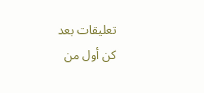تعليقات بعد
كن أول من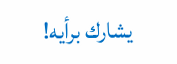يشارك برأيه!